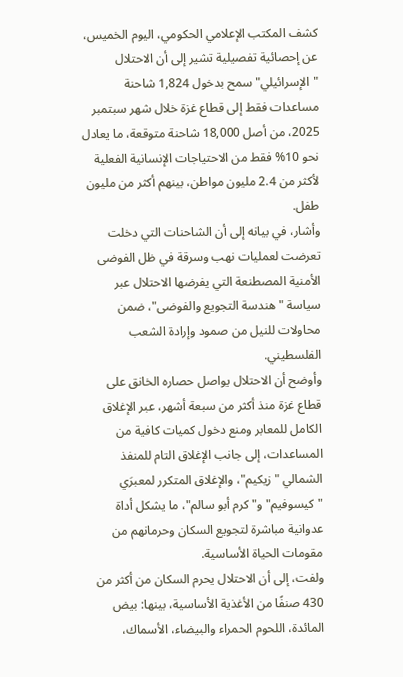كشف المكتب الإعلامي الحكومي، اليوم الخميس، عن إحصائية تفصيلية تشير إلى أن الاحتلال "الإسرائيلي" سمح بدخول 1,824 شاحنة مساعدات فقط إلى قطاع غزة خلال شهر سبتمبر 2025، من أصل 18,000 شاحنة متوقعة، ما يعادل نحو 10% فقط من الاحتياجات الإنسانية الفعلية لأكثر من 2.4 مليون مواطن، بينهم أكثر من مليون طفل.
وأشار، في بيانه إلى أن الشاحنات التي دخلت تعرضت لعمليات نهب وسرقة في ظل الفوضى الأمنية المصطنعة التي يفرضها الاحتلال عبر سياسة "هندسة التجويع والفوضى"، ضمن محاولات للنيل من صمود وإرادة الشعب الفلسطيني.
وأوضح أن الاحتلال يواصل حصاره الخانق على قطاع غزة منذ أكثر من سبعة أشهر، عبر الإغلاق الكامل للمعابر ومنع دخول كميات كافية من المساعدات، إلى جانب الإغلاق التام للمنفذ الشمالي "زيكيم"، والإغلاق المتكرر لمعبرَي "كيسوفيم" و"كرم أبو سالم"، ما يشكل أداة عدوانية مباشرة لتجويع السكان وحرمانهم من مقومات الحياة الأساسية.
ولفت، إلى أن الاحتلال يحرم السكان من أكثر من 430 صنفًا من الأغذية الأساسية، بينها: بيض المائدة، اللحوم الحمراء والبيضاء، الأسماك،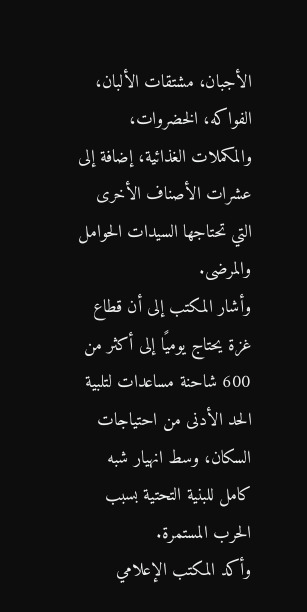الأجبان، مشتقات الألبان، الفواكه، الخضروات، والمكملات الغذائية، إضافة إلى عشرات الأصناف الأخرى التي تحتاجها السيدات الحوامل والمرضى.
وأشار المكتب إلى أن قطاع غزة يحتاج يوميًا إلى أكثر من 600 شاحنة مساعدات لتلبية الحد الأدنى من احتياجات السكان، وسط انهيار شبه كامل للبنية التحتية بسبب الحرب المستمرة.
وأكد المكتب الإعلامي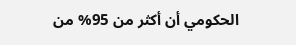الحكومي أن أكثر من 95% من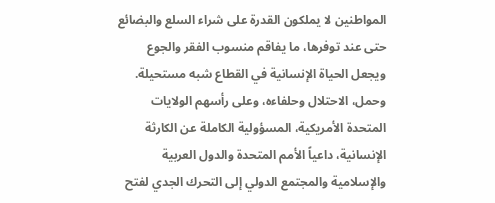المواطنين لا يملكون القدرة على شراء السلع والبضائع حتى عند توفرها، ما يفاقم منسوب الفقر والجوع ويجعل الحياة الإنسانية في القطاع شبه مستحيلة.
وحمل، الاحتلال وحلفاءه، وعلى رأسهم الولايات المتحدة الأمريكية، المسؤولية الكاملة عن الكارثة الإنسانية، داعياً الأمم المتحدة والدول العربية والإسلامية والمجتمع الدولي إلى التحرك الجدي لفتح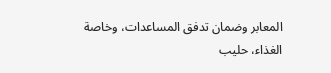المعابر وضمان تدفق المساعدات، وخاصة الغذاء، حليب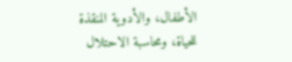الأطفال، والأدوية المنقذة للحياة، ومحاسبة الاحتلال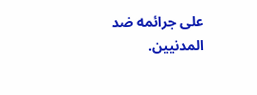على جرائمه ضد المدنيين.